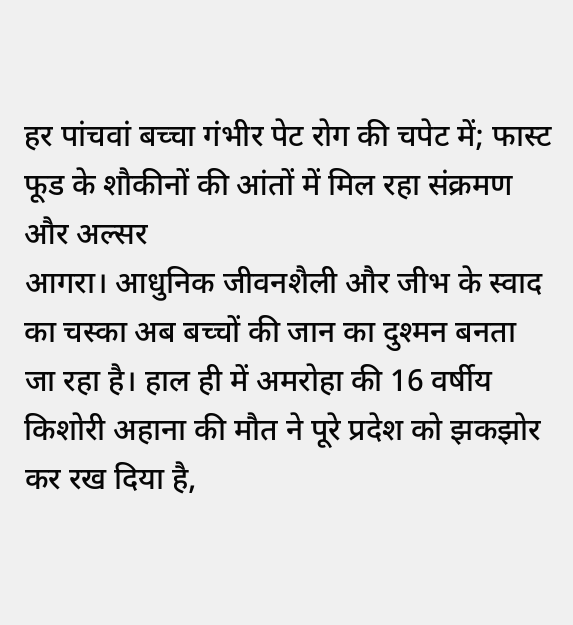हर पांचवां बच्चा गंभीर पेट रोग की चपेट में; फास्ट फूड के शौकीनों की आंतों में मिल रहा संक्रमण और अल्सर
आगरा। आधुनिक जीवनशैली और जीभ के स्वाद का चस्का अब बच्चों की जान का दुश्मन बनता जा रहा है। हाल ही में अमरोहा की 16 वर्षीय किशोरी अहाना की मौत ने पूरे प्रदेश को झकझोर कर रख दिया है,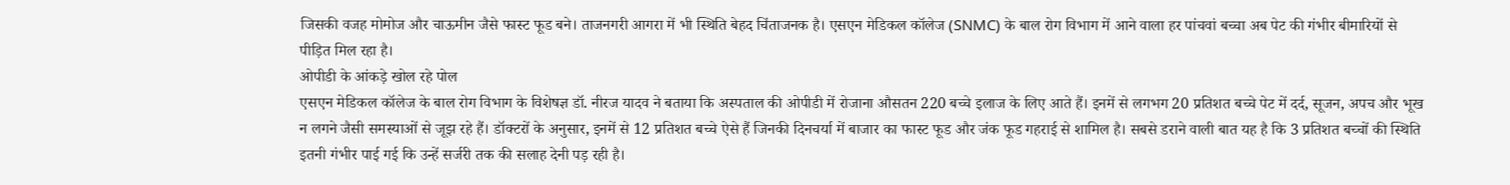जिसकी वजह मोमोज और चाऊमीन जैसे फास्ट फूड बने। ताजनगरी आगरा में भी स्थिति बेहद चिंताजनक है। एसएन मेडिकल कॉलेज (SNMC) के बाल रोग विभाग में आने वाला हर पांचवां बच्चा अब पेट की गंभीर बीमारियों से पीड़ित मिल रहा है।
ओपीडी के आंकड़े खोल रहे पोल
एसएन मेडिकल कॉलेज के बाल रोग विभाग के विशेषज्ञ डॉ. नीरज यादव ने बताया कि अस्पताल की ओपीडी में रोजाना औसतन 220 बच्चे इलाज के लिए आते हैं। इनमें से लगभग 20 प्रतिशत बच्चे पेट में दर्द, सूजन, अपच और भूख न लगने जैसी समस्याओं से जूझ रहे हैं। डॉक्टरों के अनुसार, इनमें से 12 प्रतिशत बच्चे ऐसे हैं जिनकी दिनचर्या में बाजार का फास्ट फूड और जंक फूड गहराई से शामिल है। सबसे डराने वाली बात यह है कि 3 प्रतिशत बच्चों की स्थिति इतनी गंभीर पाई गई कि उन्हें सर्जरी तक की सलाह देनी पड़ रही है।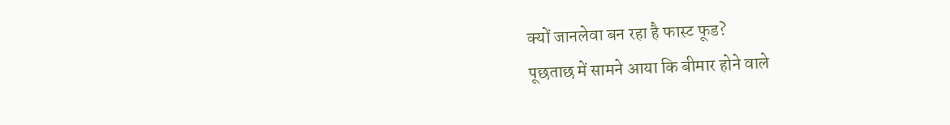क्यों जानलेवा बन रहा है फास्ट फूड?
पूछताछ में सामने आया कि बीमार होने वाले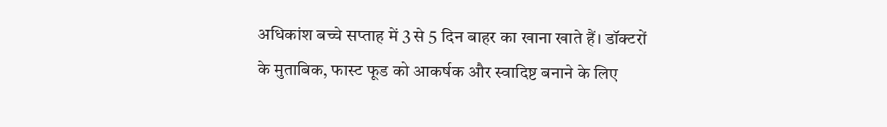अधिकांश बच्चे सप्ताह में 3 से 5 दिन बाहर का खाना खाते हैं। डॉक्टरों के मुताबिक, फास्ट फूड को आकर्षक और स्वादिष्ट बनाने के लिए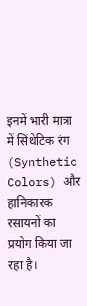इनमें भारी मात्रा में सिंथेटिक रंग (Synthetic Colors) और हानिकारक रसायनों का प्रयोग किया जा रहा है।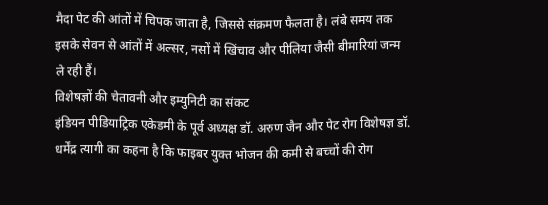मैदा पेट की आंतों में चिपक जाता है, जिससे संक्रमण फैलता है। लंबे समय तक इसके सेवन से आंतों में अल्सर, नसों में खिंचाव और पीलिया जैसी बीमारियां जन्म ले रही हैं।
विशेषज्ञों की चेतावनी और इम्युनिटी का संकट
इंडियन पीडियाट्रिक एकेडमी के पूर्व अध्यक्ष डॉ. अरुण जैन और पेट रोग विशेषज्ञ डॉ. धर्मेंद्र त्यागी का कहना है कि फाइबर युक्त भोजन की कमी से बच्चों की रोग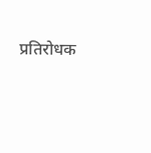प्रतिरोधक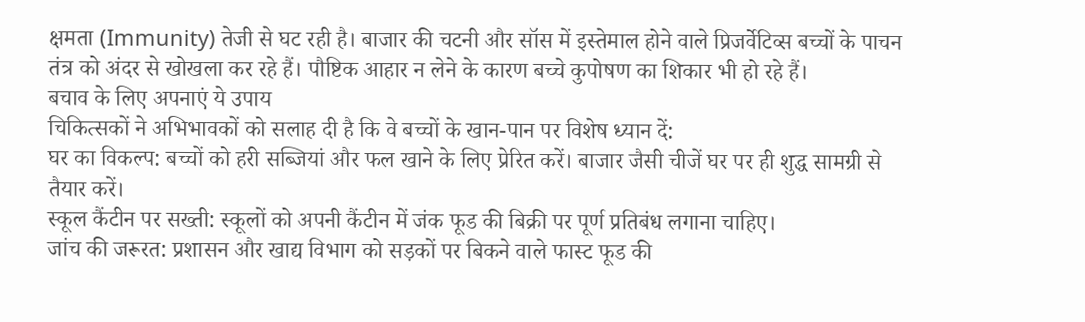क्षमता (Immunity) तेजी से घट रही है। बाजार की चटनी और सॉस में इस्तेमाल होने वाले प्रिजर्वेटिव्स बच्चों के पाचन तंत्र को अंदर से खोखला कर रहे हैं। पौष्टिक आहार न लेने के कारण बच्चे कुपोषण का शिकार भी हो रहे हैं।
बचाव के लिए अपनाएं ये उपाय
चिकित्सकों ने अभिभावकों को सलाह दी है कि वे बच्चों के खान-पान पर विशेष ध्यान दें:
घर का विकल्प: बच्चों को हरी सब्जियां और फल खाने के लिए प्रेरित करें। बाजार जैसी चीजें घर पर ही शुद्ध सामग्री से तैयार करें।
स्कूल कैंटीन पर सख्ती: स्कूलों को अपनी कैंटीन में जंक फूड की बिक्री पर पूर्ण प्रतिबंध लगाना चाहिए।
जांच की जरूरत: प्रशासन और खाद्य विभाग को सड़कों पर बिकने वाले फास्ट फूड की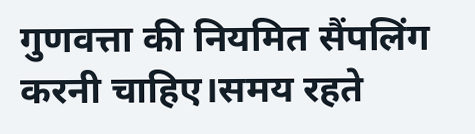गुणवत्ता की नियमित सैंपलिंग करनी चाहिए।समय रहते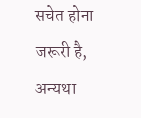सचेत होना जरूरी है, अन्यथा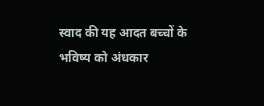स्वाद की यह आदत बच्चों के भविष्य को अंधकार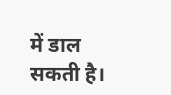में डाल सकती है।